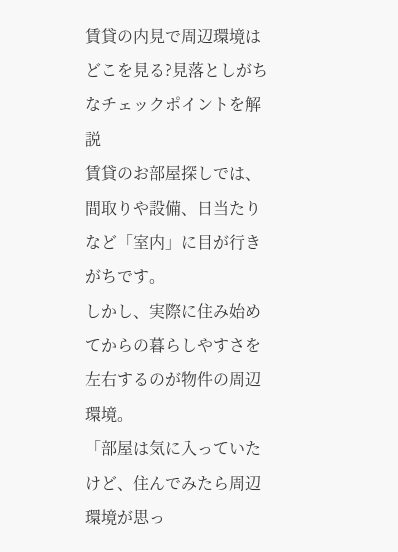賃貸の内見で周辺環境はどこを見る?見落としがちなチェックポイントを解説
賃貸のお部屋探しでは、間取りや設備、日当たりなど「室内」に目が行きがちです。
しかし、実際に住み始めてからの暮らしやすさを左右するのが物件の周辺環境。
「部屋は気に入っていたけど、住んでみたら周辺環境が思っ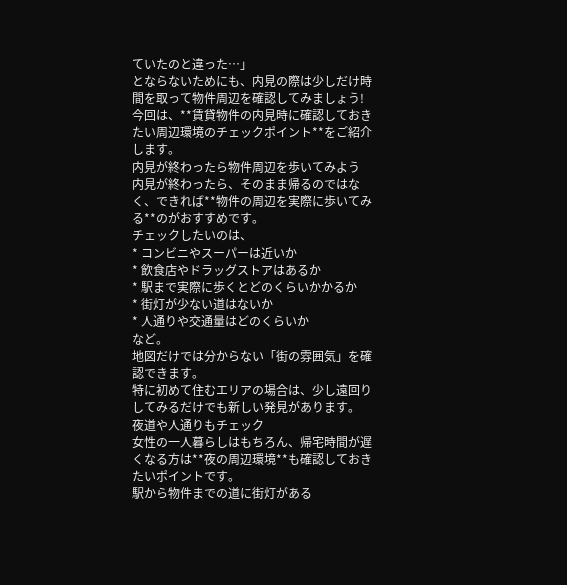ていたのと違った…」
とならないためにも、内見の際は少しだけ時間を取って物件周辺を確認してみましょう!
今回は、**賃貸物件の内見時に確認しておきたい周辺環境のチェックポイント**をご紹介します。
内見が終わったら物件周辺を歩いてみよう
内見が終わったら、そのまま帰るのではなく、できれば**物件の周辺を実際に歩いてみる**のがおすすめです。
チェックしたいのは、
* コンビニやスーパーは近いか
* 飲食店やドラッグストアはあるか
* 駅まで実際に歩くとどのくらいかかるか
* 街灯が少ない道はないか
* 人通りや交通量はどのくらいか
など。
地図だけでは分からない「街の雰囲気」を確認できます。
特に初めて住むエリアの場合は、少し遠回りしてみるだけでも新しい発見があります。
夜道や人通りもチェック
女性の一人暮らしはもちろん、帰宅時間が遅くなる方は**夜の周辺環境**も確認しておきたいポイントです。
駅から物件までの道に街灯がある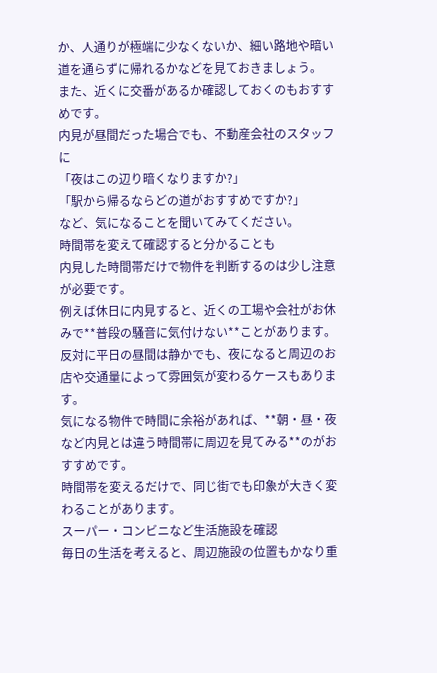か、人通りが極端に少なくないか、細い路地や暗い道を通らずに帰れるかなどを見ておきましょう。
また、近くに交番があるか確認しておくのもおすすめです。
内見が昼間だった場合でも、不動産会社のスタッフに
「夜はこの辺り暗くなりますか?」
「駅から帰るならどの道がおすすめですか?」
など、気になることを聞いてみてください。
時間帯を変えて確認すると分かることも
内見した時間帯だけで物件を判断するのは少し注意が必要です。
例えば休日に内見すると、近くの工場や会社がお休みで**普段の騒音に気付けない**ことがあります。
反対に平日の昼間は静かでも、夜になると周辺のお店や交通量によって雰囲気が変わるケースもあります。
気になる物件で時間に余裕があれば、**朝・昼・夜など内見とは違う時間帯に周辺を見てみる**のがおすすめです。
時間帯を変えるだけで、同じ街でも印象が大きく変わることがあります。
スーパー・コンビニなど生活施設を確認
毎日の生活を考えると、周辺施設の位置もかなり重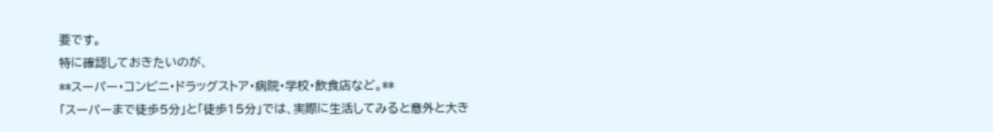要です。
特に確認しておきたいのが、
**スーパー・コンビニ・ドラッグストア・病院・学校・飲食店など。**
「スーパーまで徒歩5分」と「徒歩15分」では、実際に生活してみると意外と大き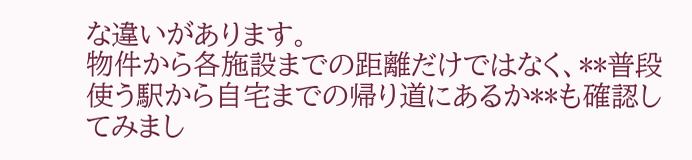な違いがあります。
物件から各施設までの距離だけではなく、**普段使う駅から自宅までの帰り道にあるか**も確認してみまし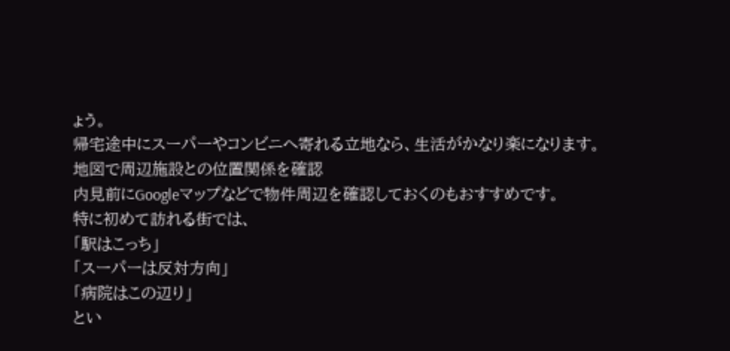ょう。
帰宅途中にスーパーやコンビニへ寄れる立地なら、生活がかなり楽になります。
地図で周辺施設との位置関係を確認
内見前にGoogleマップなどで物件周辺を確認しておくのもおすすめです。
特に初めて訪れる街では、
「駅はこっち」
「スーパーは反対方向」
「病院はこの辺り」
とい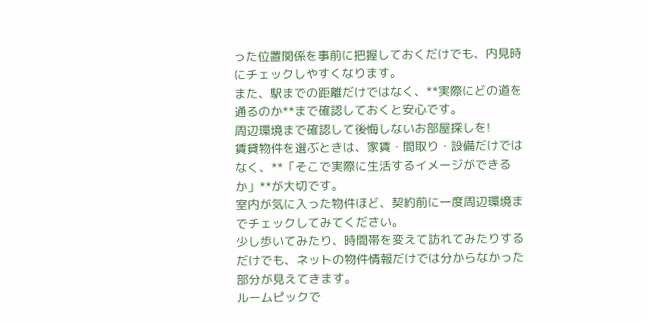った位置関係を事前に把握しておくだけでも、内見時にチェックしやすくなります。
また、駅までの距離だけではなく、**実際にどの道を通るのか**まで確認しておくと安心です。
周辺環境まで確認して後悔しないお部屋探しを!
賃貸物件を選ぶときは、家賃・間取り・設備だけではなく、**「そこで実際に生活するイメージができるか」**が大切です。
室内が気に入った物件ほど、契約前に一度周辺環境までチェックしてみてください。
少し歩いてみたり、時間帯を変えて訪れてみたりするだけでも、ネットの物件情報だけでは分からなかった部分が見えてきます。
ルームピックで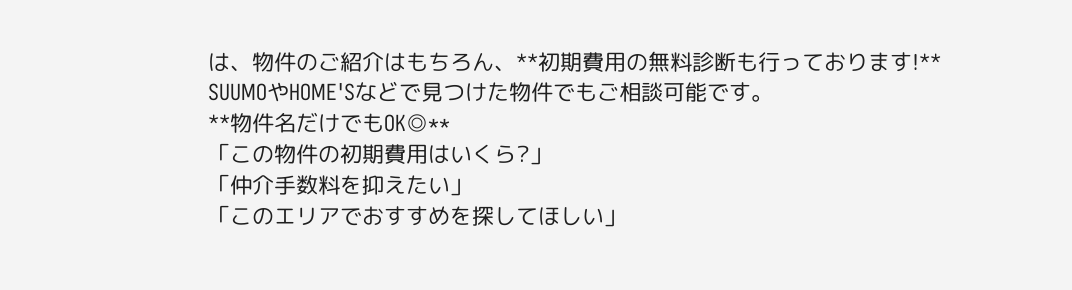は、物件のご紹介はもちろん、**初期費用の無料診断も行っております!**
SUUMOやHOME'Sなどで見つけた物件でもご相談可能です。
**物件名だけでもOK◎**
「この物件の初期費用はいくら?」
「仲介手数料を抑えたい」
「このエリアでおすすめを探してほしい」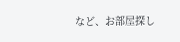など、お部屋探し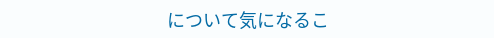について気になるこ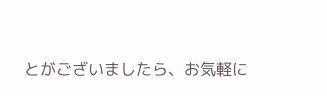とがございましたら、お気軽に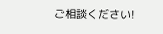ご相談ください!